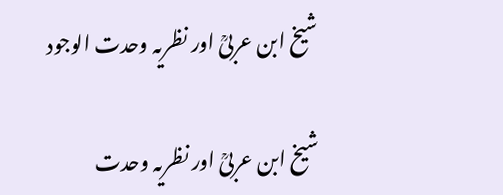شیخ ابن عربیؒ اور نظریہ وحدت الوجود

شیخ ابن عربیؒ اور نظریہ وحدت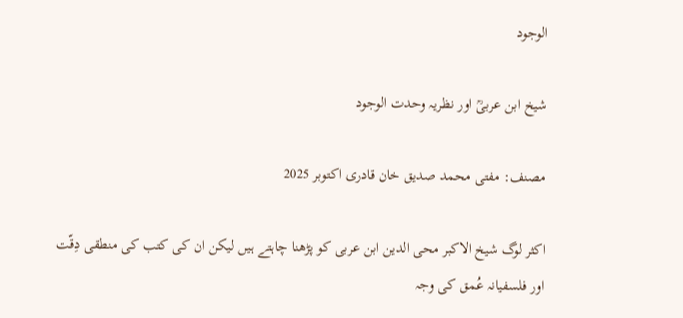الوجود

شیخ ابن عربیؒ اور نظریہ وحدت الوجود

مصنف: مفتی محمد صدیق خان قادری اکتوبر 2025

اکثر لوگ شیخ الاکبر محی الدین ابن عربی کو پڑھنا چاہتے ہیں لیکن ان کی کتب کی منطقی دِقّت اور فلسفیانہ عُمق کی وجہ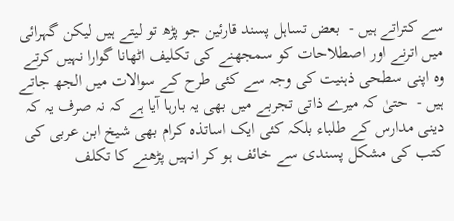سے کتراتے ہیں -  بعض تساہل پسند قارئین جو پڑھ تو لیتے ہیں لیکن گہرائی میں اترنے اور اصطلاحات کو سمجھنے کی تکلیف اٹھانا گوارا نہیں کرتے وہ اپنی سطحی ذہنیت کی وجہ سے کئی طرح کے سوالات میں الجھ جاتے ہیں -  حتیٰ کہ میرے ذاتی تجربے میں بھی یہ بارہا آیا ہے کہ نہ صرف یہ کہ دینی مدارس کے طلباء بلکہ کئی ایک اساتذہ کرام بھی شیخ ابن عربی کی کتب کی مشکل پسندی سے خائف ہو کر انہیں پڑھنے کا تکلف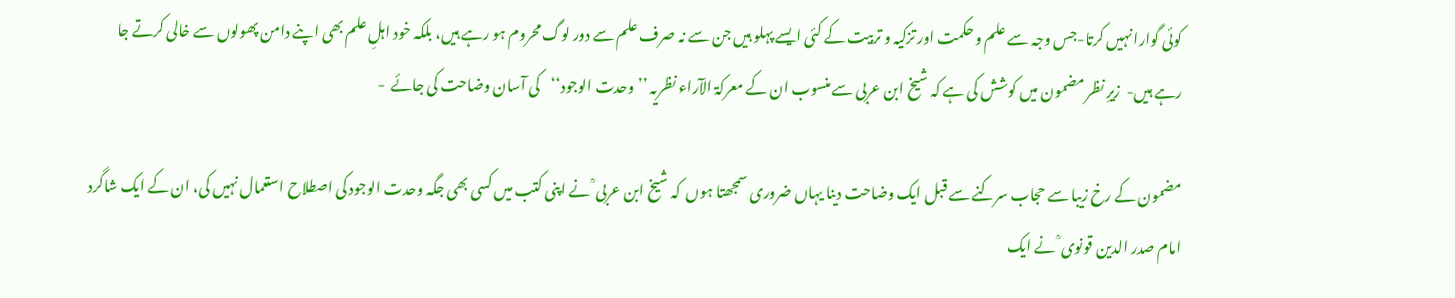کوئی گوارا نہیں کرتا-جس وجہ سے علم و حکمت اور تزکیہ و تربیت کے کئی ایسے پہلو ہیں جن سے نہ صرف علم سے دور لوگ محروم ہو رہے ہیں، بلکہ خود اہلِ علم بھی اپنے دامن پھولوں سے خالی کرتے جا رہے ہیں-  زیرِ نظر مضمون میں کوشش کی ہے کہ شیخ ابن عربی سے منسوب ان کے معرکۃ الآراء نظریہ ’’وحدت الوجود‘‘کی آسان وضاحت کی جائے  -

مضمون کے رخ زیبا سے حجاب سرکنے سے قبل ایک وضاحت دینا یہاں ضروری سمجھتا ہوں  کہ شیخ ابن عربی ؒ نے اپنی کتب میں کسی بھی جگہ وحدت الوجود کی اصطلاح استعمال نہیں کی، ان کے ایک شاگرد امام صدر الدین قونوی ؒ نے ایک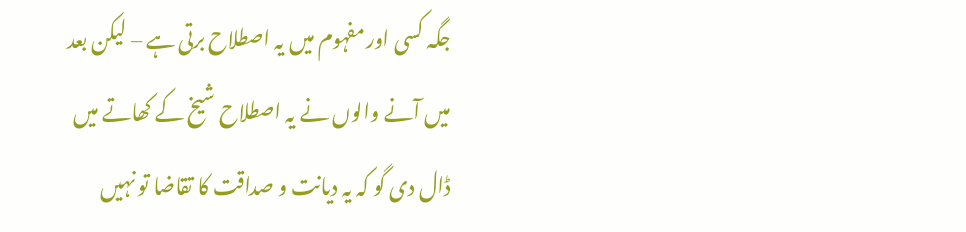جگہ کسی اور مفہوم میں یہ اصطلاح برتی ہے – لیکن بعد میں آنے والوں نے یہ اصطلاح شیخ کے کھاتے میں ڈال دی گو کہ یہ دیانت و صداقت کا تقاضا تو نہیں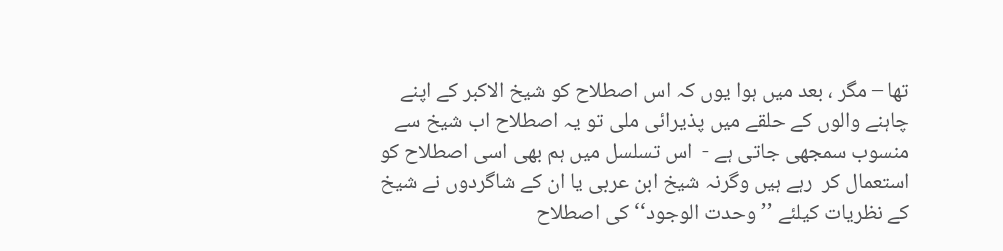تھا – مگر ، بعد میں ہوا یوں کہ اس اصطلاح کو شیخ الاکبر کے اپنے چاہنے والوں کے حلقے میں پذیرائی ملی تو یہ اصطلاح اب شیخ سے منسوب سمجھی جاتی ہے -  اس تسلسل میں ہم بھی اسی اصطلاح کو استعمال کر  رہے ہیں وگرنہ شیخ ابن عربی یا ان کے شاگردوں نے شیخ کے نظریات کیلئے ’’وحدت الوجود‘‘ کی اصطلاح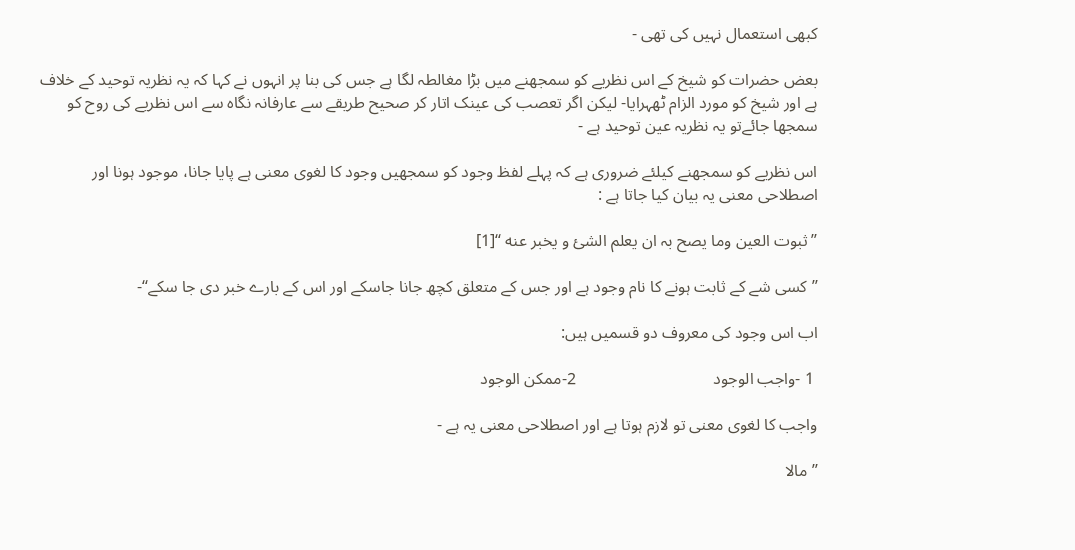کبھی استعمال نہیں کی تھی -

بعض حضرات کو شیخ کے اس نظریے کو سمجھنے میں بڑا مغالطہ لگا ہے جس کی بنا پر انہوں نے کہا کہ یہ نظریہ توحید کے خلاف ہے اور شیخ کو مورد الزام ٹھہرایا- لیکن اگر تعصب کی عینک اتار کر صحیح طریقے سے عارفانہ نگاہ سے اس نظریے کی روح کو سمجھا جائےتو یہ نظریہ عین توحید ہے -

اس نظریے کو سمجھنے کیلئے ضروری ہے کہ پہلے لفظ وجود کو سمجھیں وجود کا لغوی معنی ہے پایا جانا، موجود ہونا اور اصطلاحی معنی یہ بیان کیا جاتا ہے :

’’ثبوت العین وما یصح بہ ان يعلم الشئ و يخبر عنه ‘‘[1]

’’کسی شے کے ثابت ہونے کا نام وجود ہے اور جس کے متعلق کچھ جانا جاسکے اور اس کے بارے خبر دی جا سکے‘‘-

اب اس وجود کی معروف دو قسمیں ہیں:

 1 -واجب الوجود                                 2-ممکن الوجود

واجب کا لغوی معنی تو لازم ہوتا ہے اور اصطلاحی معنی یہ ہے -

’’ مالا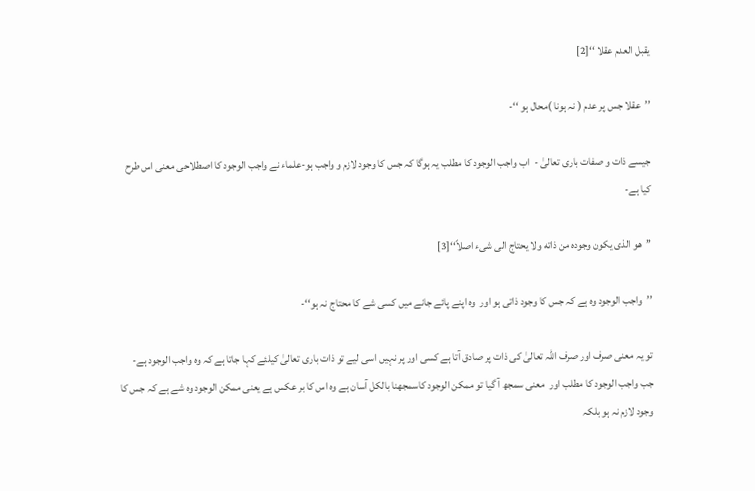يقبل العدم عقلا ‘‘[2]

’’عقلا جس پر عدم ( نہ ہونا )محال ہو ‘‘-

جیسے ذات و صفات باری تعالیٰ -  اب واجب الوجود کا مطلب یہ ہوگا کہ جس کا وجود لازم و واجب ہو-علماء نے واجب الوجود کا اصطلاحی معنی اس طرح کیا ہے-

’’ھو الذی یکون وجوده من ذاته ولا یحتاج الی شیء اصلاً‘‘[3]

’’واجب الوجود وہ ہے کہ جس کا وجود ذاتی ہو اور  وہ اپنے پائے جانے میں کسی شے کا محتاج نہ ہو‘‘-

تو یہ معنی صرف اور صرف اللہ تعالیٰ کی ذات پر صادق آتا ہے کسی اور پر نہیں اسی لیے تو ذات باری تعالیٰ کیلئے کہا جاتا ہے کہ وہ واجب الوجود ہے- جب واجب الوجود کا مطلب اور  معنی سمجھ آ گیا تو ممکن الوجود کاسمجھنا بالکل آسان ہے وہ اس کا بر عکس ہے یعنی ممکن الوجود وہ شے ہے کہ جس کا وجود لازم نہ ہو بلکہ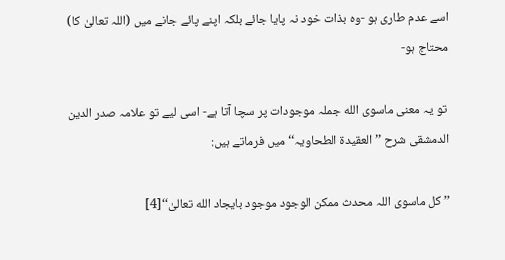اسے عدم طاری ہو -وہ بذات خود نہ پایا جائے بلکہ اپنے پائے جانے میں (اللہ تعالیٰ کا) محتاج ہو-

 تو یہ معنی ماسوی الله جملہ موجودات پر سچا آتا ہے- اسی لیے تو علامہ صدر الدین الدمشقی شرح ’’العقيدة الطحاویہ‘‘ میں فرماتے ہیں:

’’ کل ماسوی اللہ محدث ممکن الوجود موجود بايجاد الله تعالىٰ‘‘[4]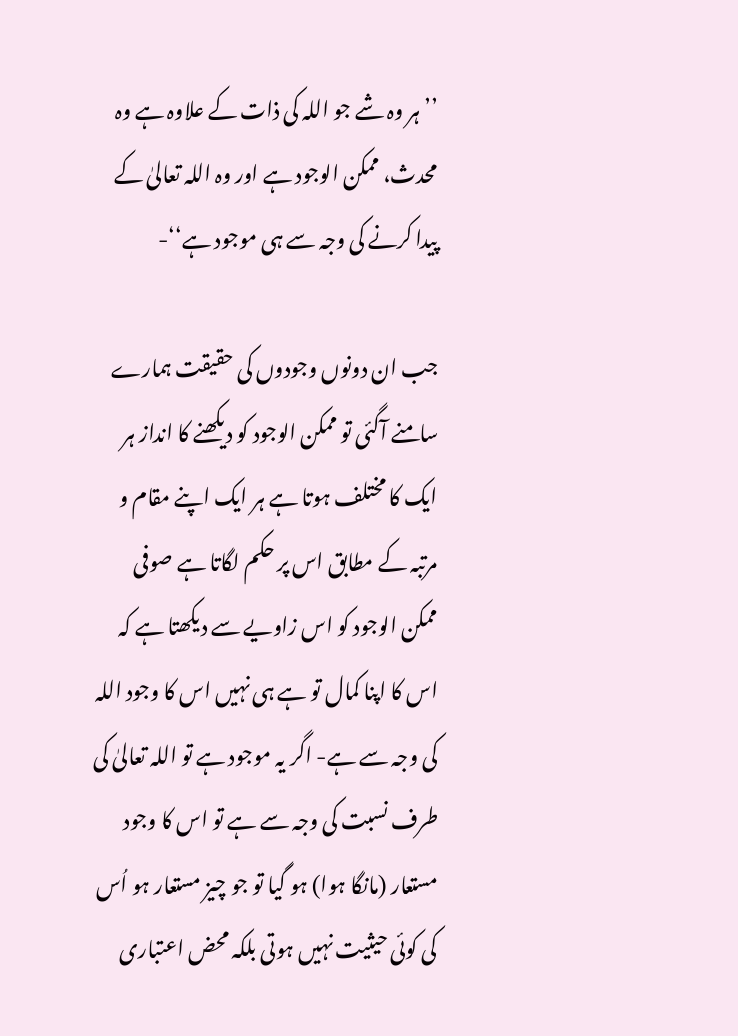’’ہر وہ شے جو اللہ کی ذات کے علاوہ ہے وہ محدث، ممکن الوجود ہے اور وہ اللہ تعالیٰ کے پیدا کرنے کی وجہ سے ہی موجود ہے‘‘-

جب ان دونوں وجودوں کی حقیقت ہمارے سامنے آگئی تو ممکن الوجود کو دیکھنے کا انداز ہر ایک کا مختلف ہوتا ہے ہر ایک اپنے مقام و مرتبہ کے مطابق اس پر حکم لگاتا ہے صوفی ممکن الوجود کو اس زاویے سے دیکھتا ہے کہ اس کا اپنا کمال تو ہے ہی نہیں اس کا وجود اللہ کی وجہ سے ہے- اگر یہ موجود ہے تو اللہ تعالیٰ کی طرف نسبت کی وجہ سے ہے تو اس کا وجود مستعار (مانگا ہوا) ہو گیا تو جو چیز مستعار ہو اُس کی کوئی حیثیت نہیں ہوتی بلکہ محض اعتباری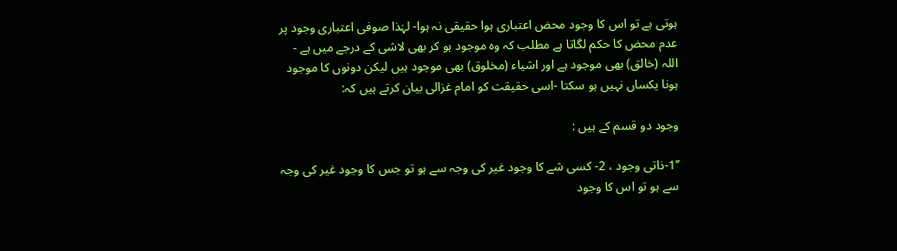ہوتی ہے تو اس کا وجود محض اعتباری ہوا حقیقی نہ ہوا- لہٰذا صوفی اعتباری وجود پر عدم محض کا حکم لگاتا ہے مطلب کہ وہ موجود ہو کر بھی لاشی کے درجے میں ہے -  اللہ (خالق) بھی موجود ہے اور اشیاء (مخلوق) بھی موجود ہیں لیکن دونوں کا موجود ہونا یکساں نہیں ہو سکتا -اسی حقیقت کو امام غزالی بیان کرتے ہیں کہ:

وجود دو قسم کے ہیں :

’’1-ذاتی وجود ، 2- کسی شے کا وجود غیر کی وجہ سے ہو تو جس کا وجود غیر کی وجہ سے ہو تو اس کا وجود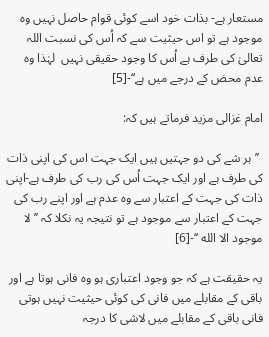مستعار ہے- بذات خود اسے کوئی قوام حاصل نہیں وہ موجود ہے تو اس حیثیت سے کہ اُس کی نسبت اللہ تعالیٰ کی طرف ہے اُس کا وجود حقیقی نہیں  لہٰذا وہ عدم محض کے درجے میں ہے‘‘-[5]

امام غزالی مزید فرماتے ہیں کہ:

 ’’ہر شے کی دو جہتیں ہیں ایک جہت اس کی اپنی ذات کی طرف ہے اور ایک جہت اُس کی رب کی طرف ہے-اپنی ذات کی جہت کے اعتبار سے وہ عدم ہے اور اپنے رب کی جہت کے اعتبار سے موجود ہے تو نتیجہ یہ نکلا کہ ’’لا موجود الا الله ‘‘-[6]

یہ حقیقت ہے کہ جو وجود اعتباری ہو وہ فانی ہوتا ہے اور باقی کے مقابلے میں فانی کی کوئی حیثیت نہیں ہوتی فانی باقی کے مقابلے میں لاشی کا درجہ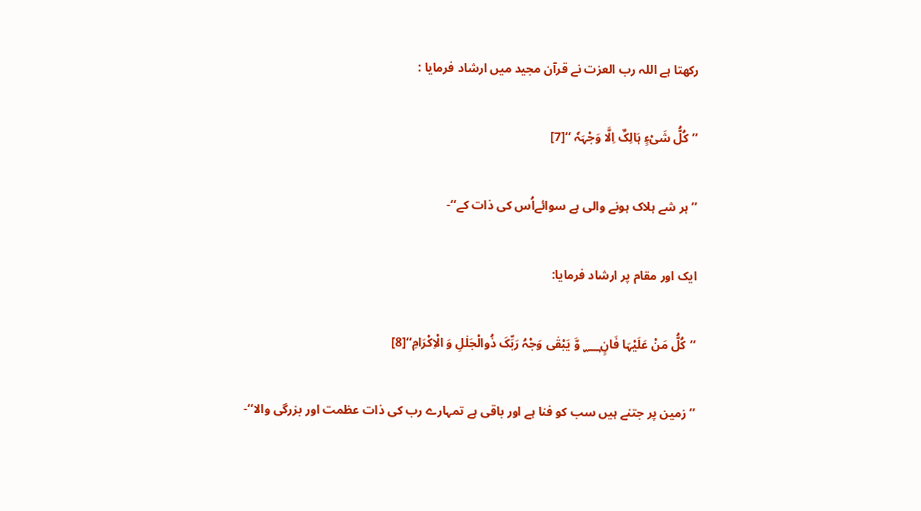رکھتا ہے اللہ رب العزت نے قرآن مجید میں ارشاد فرمایا :

’’کُلُّ شَیْءٍ ہَالِکٌ اِلَّا وَجْہَہٗ ‘‘[7]

’’ہر شے ہلاک ہونے والی ہے سوائےاُس کی ذات کے‘‘-

ایک اور مقام پر ارشاد فرمایا:

’’کُلُّ مَنْ عَلَیْہَا فَانٍ؁ وَّ یَبْقٰی وَجْہُ رَبِّکَ ذُوالْجَلٰلِ وَ الْاِکْرَامِ‘‘[8]

’’زمین پر جتنے ہیں سب کو فنا ہے اور باقی ہے تمہارے رب کی ذات عظمت اور بزرگی والا‘‘-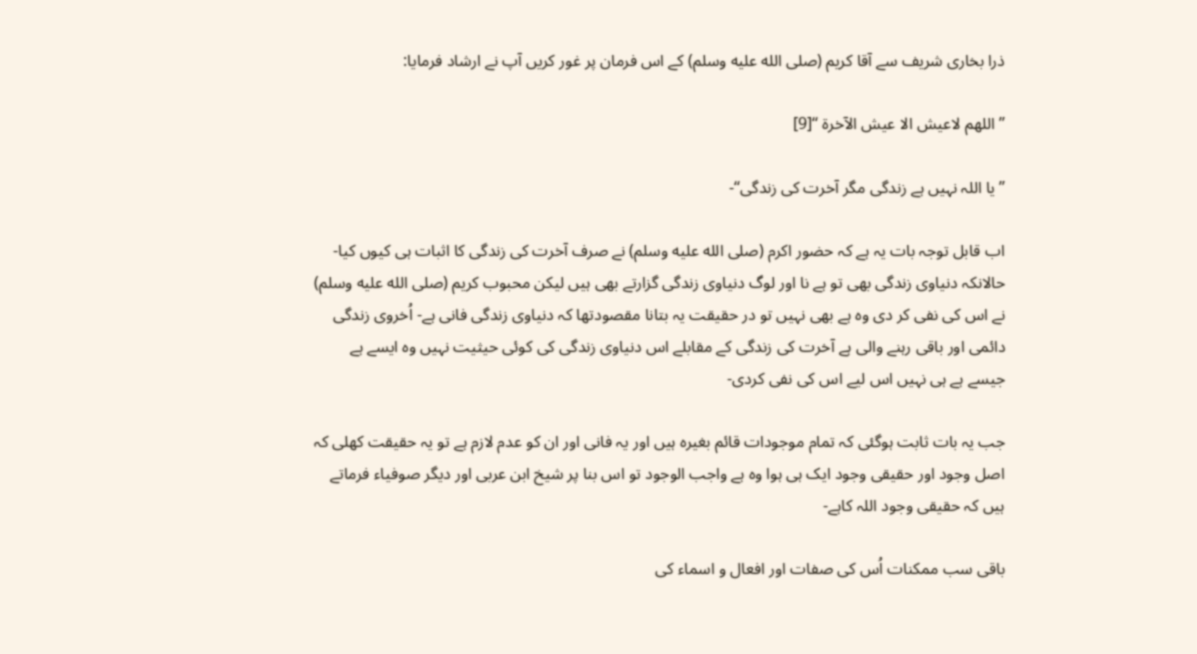ذرا بخاری شریف سے آقا کریم (صلى الله عليه وسلم) کے اس فرمان پر غور کریں آپ نے ارشاد فرمایا:

’’اللھم لاعيش الا عيش الآخرة ‘‘[9]

’’یا اللہ نہیں ہے زندگی مگر آخرت کی زندگی‘‘-

اب قابل توجہ بات یہ ہے کہ حضور اکرم (صلى الله عليه وسلم) نے صرف آخرت کی زندگی کا اثبات ہی کیوں کیا- حالانکہ دنیاوی زندگی بھی تو ہے نا اور لوگ دنیاوی زندگی گزارتے بھی ہیں لیکن محبوب کریم (صلى الله عليه وسلم) نے اس کی نفی کر دی وہ ہے بھی نہیں تو در حقیقت یہ بتانا مقصودتھا کہ دنیاوی زندگی فانی ہے- اُخروی زندگی دائمی اور باقی رہنے والی ہے آخرت کی زندگی کے مقابلے اس دنیاوی زندگی کی کوئی حیثیت نہیں وہ ایسے ہے جیسے ہے ہی نہیں اس لیے اس کی نفی کردی-

جب یہ بات ثابت ہوگئی کہ تمام موجودات قائم بغیرہ ہیں اور یہ فانی اور ان کو عدم لازم ہے تو یہ حقیقت کھلی کہ اصل وجود اور حقیقی وجود ایک ہی ہوا وہ ہے واجب الوجود تو اس بنا پر شیخ ابن عربی اور دیگر صوفیاء فرماتے ہیں کہ حقیقی وجود اللہ کاہے-

باقی سب ممکنات اُس کی صفات اور افعال و اسماء کی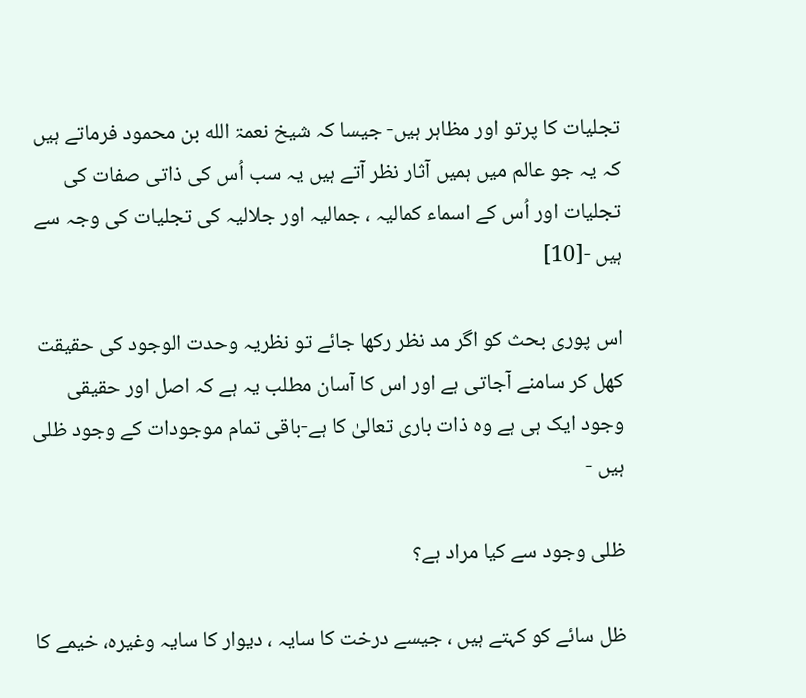تجلیات کا پرتو اور مظاہر ہیں- جیسا کہ شیخ نعمۃ الله بن محمود فرماتے ہیں کہ یہ جو عالم میں ہمیں آثار نظر آتے ہیں یہ سب اُس کی ذاتی صفات کی تجلیات اور اُس کے اسماء کمالیہ ، جمالیہ اور جلالیہ کی تجلیات کی وجہ سے ہیں -[10]

اس پوری بحث کو اگر مد نظر رکھا جائے تو نظریہ وحدت الوجود کی حقیقت کھل کر سامنے آجاتی ہے اور اس کا آسان مطلب یہ ہے کہ اصل اور حقیقی وجود ایک ہی ہے وہ ذات باری تعالیٰ کا ہے-باقی تمام موجودات کے وجود ظلی ہیں -

ظلی وجود سے کیا مراد ہے؟

ظل سائے کو کہتے ہیں ، جیسے درخت کا سایہ ، دیوار کا سایہ وغیرہ، خیمے کا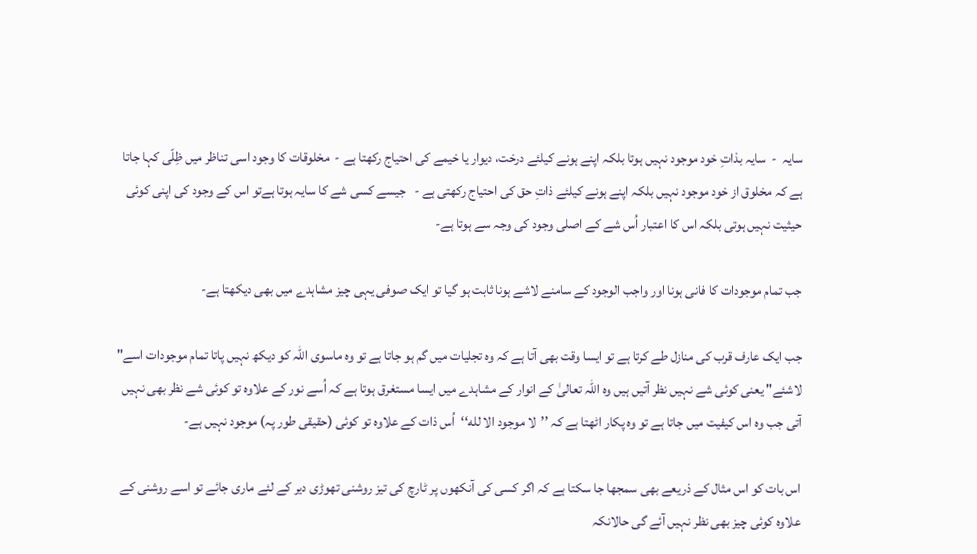سایہ  -  سایہ بذاتِ خود موجود نہیں ہوتا بلکہ اپنے ہونے کیلئے درخت، دیوار یا خیمے کی احتیاج رکھتا ہے -  مخلوقات کا وجود اسی تناظر میں ظِلّی کہا جاتا ہے کہ مخلوق از خود موجود نہیں بلکہ اپنے ہونے کیلئے ذاتِ حق کی احتیاج رکھتی ہے -   جیسے کسی شے کا سایہ ہوتا ہےتو اس کے وجود کی اپنی کوئی حیثیت نہیں ہوتی بلکہ اس کا اعتبار اُس شے کے اصلی وجود کی وجہ سے ہوتا ہے-

جب تمام موجودات کا فانی ہونا اور واجب الوجود کے سامنے لاشے ہونا ثابت ہو گیا تو ایک صوفی یہی چیز مشاہدے میں بھی دیکھتا ہے-

جب ایک عارف قرب کی منازل طے کرتا ہے تو ایسا وقت بھی آتا ہے کہ وہ تجلیات میں گم ہو جاتا ہے تو وہ ماسوی اللہ کو دیکھ نہیں پاتا تمام موجودات اسے" لاشئے" یعنی کوئی شے نہیں نظر آتیں ہیں وہ اللہ تعالیٰ کے انوار کے مشاہدے میں ایسا مستغرق ہوتا ہے کہ اُسے نور کے علاوہ تو کوئی شے نظر بھی نہیں آتی جب وہ اس کیفیت میں جاتا ہے تو وہ پکار اٹھتا ہے کہ ’’لا موجود الا لله‘‘  اُس ذات کے علاوہ تو کوئی (حقیقی طور پہ) موجود نہیں ہے-

اس بات کو اس مثال کے ذریعے بھی سمجھا جا سکتا ہے کہ اگر کسی کی آنکھوں پر ٹارچ کی تیز روشنی تھوڑی دیر کے لئے ماری جائے تو اسے روشنی کے علاوہ کوئی چیز بھی نظر نہیں آئے گی حالانکہ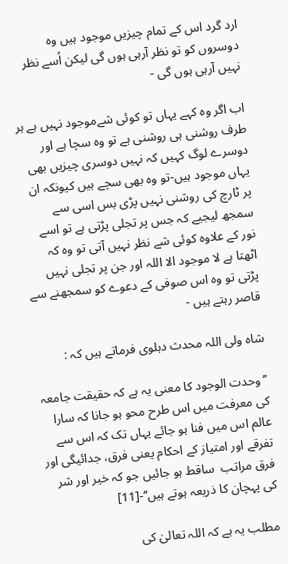ارد گرد اس کے تمام چیزیں موجود ہیں وہ دوسروں کو تو نظر آرہی ہوں گی لیکن اُسے نظر نہیں آرہی ہوں گی -

اب اگر وہ کہے یہاں تو کوئی شےموجود نہیں ہے ہر طرف روشنی ہی روشنی ہے تو وہ سچا ہے اور دوسرے لوگ کہیں کہ نہیں دوسری چیزیں بھی یہاں موجود ہیں-تو وہ بھی سچے ہیں کیونکہ ان پر ٹارچ کی روشنی نہیں پڑی بس اسی سے سمجھ لیجیے کہ جس پر تجلی پڑتی ہے تو اسے نور کے علاوہ کوئی شے نظر نہیں آتی تو وہ کہ اٹھتا ہے لا موجود الا اللہ اور جن پر تجلی نہیں پڑتی تو وہ اس صوفی کے دعوے کو سمجھنے سے قاصر رہتے ہیں -

شاہ ولی اللہ محدث دہلوی فرماتے ہیں کہ :

’’وحدت الوجود کا معنی یہ ہے کہ حقیقت جامعہ کی معرفت میں اس طرح محو ہو جانا کہ سارا عالم اس میں فنا ہو جائے یہاں تک کہ اس سے تفرقے اور امتیاز کے احکام یعنی فرق، جدائیگی اور فرق مراتب  ساقط ہو جائیں جو کہ خیر اور شر کی پہچان کا ذریعہ ہوتے ہیں‘‘-[11]

مطلب یہ ہے کہ اللہ تعالیٰ کی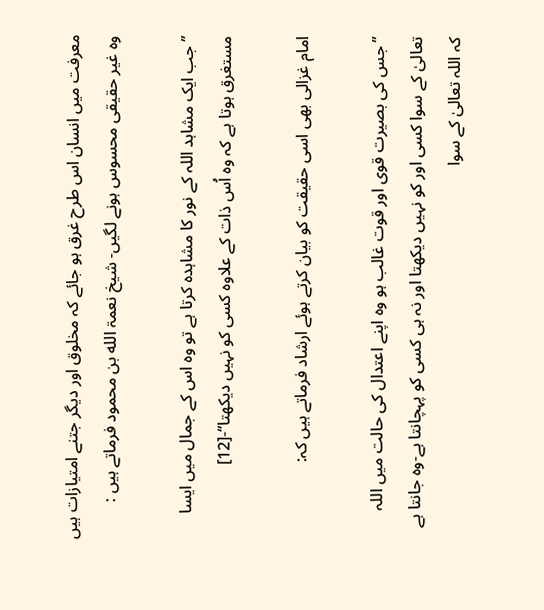معرفت میں انسان اس طرح غرق ہو جائے کہ مخلوق اور دیگر جتنے امتیازات ہیں وہ غیر حقیقی محسوس ہونے لگیں- شیخ نعمۃ الله بن محمود فرماتے ہیں :

’’ جب ایک مشاہد اللہ کے نور کا مشاہدہ کرتا ہے تو وہ اس کے جمال میں ایسا مستغرق ہوتا ہے کہ وہ اُس ذات کے علاوہ کسی کو نہیں دیکھتا‘‘-[12]

امام غزالی بھی اسی حقیقت کو بیان کرتے ہوئے ارشاد فرماتے ہیں کہ:

’’ جس کی بصیرت قوی اور قوت غالب ہو وہ اپنے اعتدال کی حالت میں اللہ تعالیٰ کے سوا کسی اور کو نہیں دیکھتا اور نہ ہی کسی کو پہچانتا ہے-وہ جانتا ہے کہ اللہ تعالیٰ کے سوا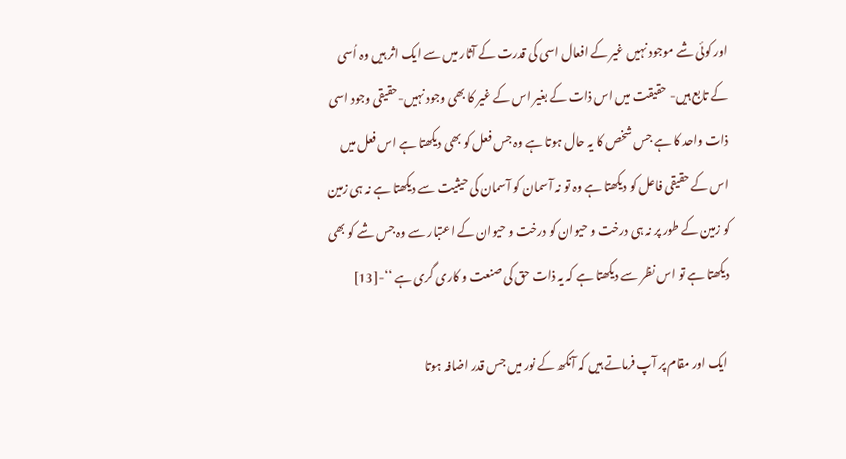اور کوئی شے موجود نہیں غیر کے افعال اسی کی قدرت کے آثار میں سے ایک اثر ہیں وہ اُسی کے تابع ہیں- حقیقت میں اس ذات کے بغیر اس کے غیر کا بھی وجود نہیں-حقیقی وجود اسی ذات واحد کا ہے جس شخص کا یہ حال ہوتا ہے وہ جس فعل کو بھی دیکھتا ہے اس فعل میں اس کے حقیقی فاعل کو دیکھتا ہے وہ تو نہ آسمان کو آسمان کی حیثیت سے دیکھتا ہے نہ ہی زمین کو زمین کے طور پر نہ ہی درخت و حیوان کو درخت و حیوان کے اعتبار سے وہ جس شے کو بھی دیکھتا ہے تو اس نظر سے دیکھتا ہے کہ یہ ذات حق کی صنعت و کاری گری ہے ‘‘-[13]

 ایک اور مقام پر آپ فرماتے ہیں کہ آنکھ کے نور میں جس قدر اضافہ ہوتا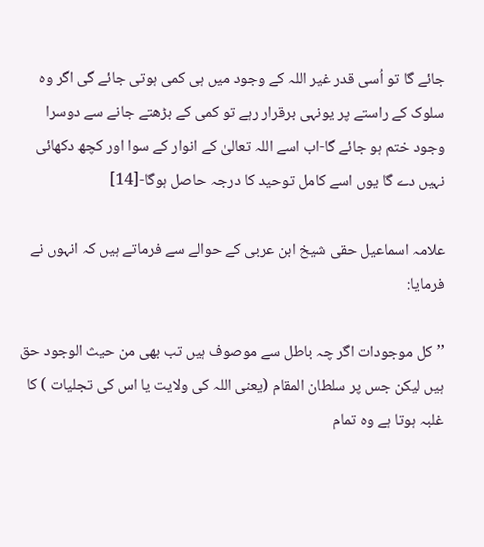جائے گا تو اُسی قدر غیر اللہ کے وجود میں ہی کمی ہوتی جائے گی اگر وہ سلوک کے راستے پر یونہی برقرار رہے تو کمی کے بڑھتے جانے سے دوسرا وجود ختم ہو جائے گا-اب اسے اللہ تعالیٰ کے انوار کے سوا اور کچھ دکھائی نہیں دے گا یوں اسے کامل توحید کا درجہ حاصل ہوگا-[14]

علامہ اسماعیل حقی شیخ ابن عربی کے حوالے سے فرماتے ہیں کہ انہوں نے فرمایا:

’’کل موجودات اگر چہ باطل سے موصوف ہیں تب بھی من حیث الوجود حق ہیں لیکن جس پر سلطان المقام (یعنی اللہ کی ولایت یا اس کی تجلیات ) کا غلبہ ہوتا ہے وہ تمام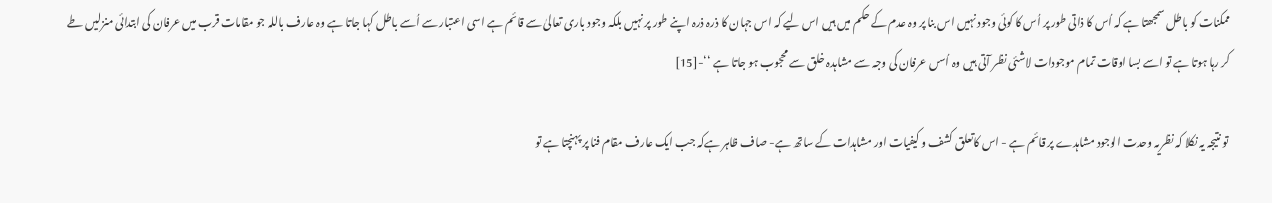ممکنات کو باطل سمجھتا ہے کہ اُس کا ذاتی طور پر اُس کا کوئی وجود نہیں اس بنا پر وہ عدم کے حکم میں ہیں اس لیے کہ اس جہان کا ذرہ ذرہ اپنے طور پر نہیں بلکہ وجود باری تعالیٰ سے قائم ہے اسی اعتبار سے اُسے باطل کہا جاتا ہے وہ عارف باللہ جو مقامات قرب میں عرفان کی ابتدائی منزلیں طے کر رہا ہوتا ہے تو اسے بسا اوقات تمام موجودات لاشئی نظر آتی ہیں وہ اُسں عرفان کی وجہ سے مشاہدہ خلق سے محجوب ہو جاتا ہے ‘‘-[15]

 تو نتیجہ یہ نکلا کہ نظریہ وحدت الوجود مشاہدے پر قائم ہے - اس کاتعلق کشف و کیفیات اور مشاہدات کے ساتھ ہے- صاف ظاہر ہےکہ جب ایک عارف مقام فنا پر پہنچتا ہے تو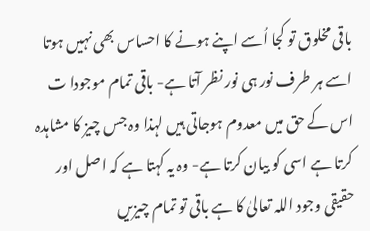باقی مخلوق تو کجا اُسے اپنے ہونے کا احساس بھی نہیں ہوتا اسے ہر طرف نور ہی نور نظر آتا ہے- باقی تمام موجودا ت اس کے حق میں معدوم ہوجاتی ہیں لہذا وہ جس چیز کا مشاہدہ کرتا ہے اسی کو بیان کرتا ہے- وہ یہ کہتا ہے کہ اصل اور حقیقی وجود اللہ تعالیٰ کا ہے باقی تو تمام چیزیں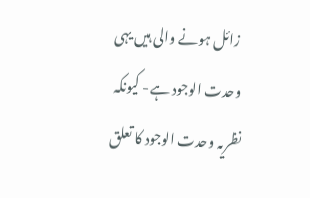زائل ہونے والی ہیں یہی وحدت الوجود ہے- کیونکہ نظریہ وحدت الوجود کا تعلق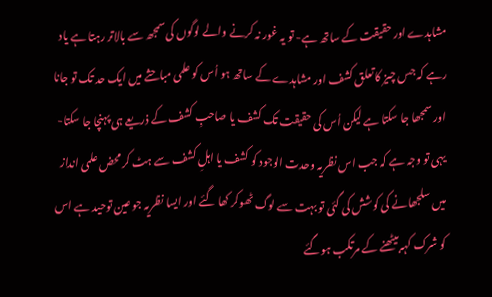مشاہدے اور حقیقت کے ساتھ ہے- تو یہ غور نہ کرنے والے لوگوں کی سمجھ سے بالاتر رہتا ہے یاد رہے کہ جس چیز کا تعلق کشف اور مشاہدے کے ساتھ ہو اُس کو علمی مباحثے میں ایک حد تک تو جانا اور سمجھا جا سکتا ہے لیکن اُس کی حقیقت تک کشف یا صاحبِ کشف کے ذریعے ہی پہنچا جا سکتا-یہی تو وجہ ہے کہ جب اس نظریہ وحدت الوجود کو کشف یا اہلِ کشف سے ہٹ کر محض علمی انداز میں سلجھانے کی کوشش کی گئی تو بہت سے لوگ ٹھوکر کھا گئے اور ایسا نظریہ جو عین توحید ہے اس کو شرک کہہ بیٹھنے کے مرتکب ہوگئے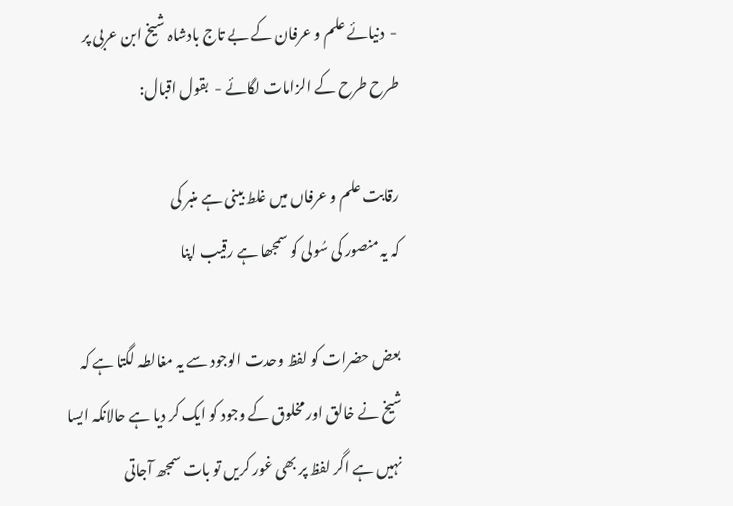-  دنیائے علم و عرفان کے بے تاج بادشاہ شیخ ابن عربی پر طرح طرح کے الزامات لگائے -  بقول اقبال:

رقابت علم و عرفاں میں غلط بینی ہے منبر کی
کہ یہ منصور کی سُولی کو سمجھا ہے رقیب اپنا

بعض حضرات کو لفظ وحدت الوجود سے یہ مغالطہ لگتا ہے کہ شیخ نے خالق اور مخلوق کے وجود کو ایک کر دیا ہے حالانکہ ایسا نہیں ہے اگر لفظ پر بھی غور کریں تو بات سمجھ آجاتی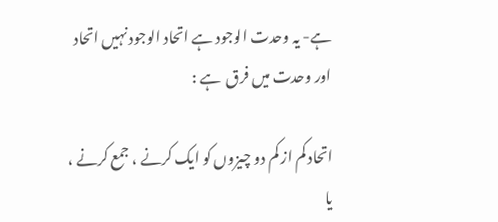ہے- یہ وحدت الوجود ہے اتحاد الوجود نہیں اتحاد اور وحدت میں فرق  ہے :

اتحاد کم از کم دو چیزوں کو ایک کرنے ، جمع کرنے ، یا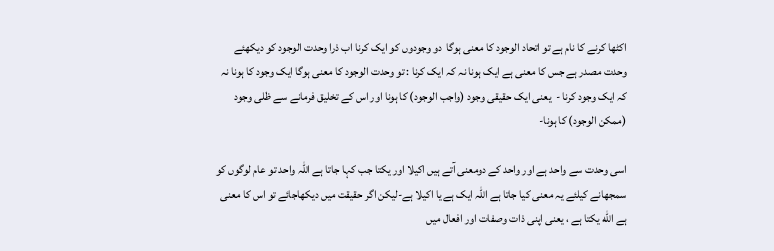اکٹھا کرنے کا نام ہے تو اتحاد الوجود کا معنی ہوگا  دو وجودوں کو ایک کرنا اب ذرا وحدت الوجود کو دیکھئے وحدت مصدر ہے جس کا معنی ہے ایک ہونا نہ کہ ایک کرنا : تو وحدت الوجود کا معنی ہوگا ایک وجود کا ہونا نہ کہ ایک وجود کرنا -  یعنی ایک حقیقی وجود (واجب الوجود) کا ہونا اور اس کے تخلیق فرمانے سے ظلی وجود (ممکن الوجود) کا ہونا-

اسی وحدت سے واحد ہے اور واحد کے دومعنی آتے ہیں اکیلا اور یکتا جب کہا جاتا ہے اللہ واحد تو عام لوگوں کو سمجھانے کیلئے یہ معنی کیا جاتا ہے اللہ ایک ہے یا اکیلا ہے-لیکن اگر حقیقت میں دیکھاجائے تو اس کا معنی ہے الله یکتا ہے ، یعنی اپنی ذات وصفات اور افعال میں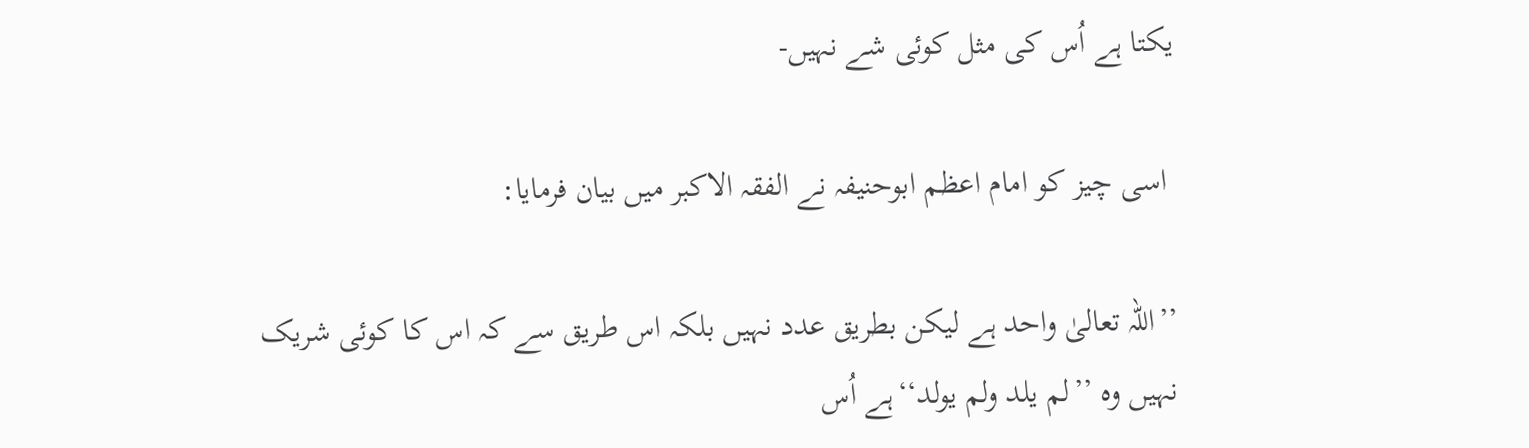یکتا ہے اُس کی مثل کوئی شے نہیں-

 اسی چیز کو امام اعظم ابوحنیفہ نے الفقہ الاکبر میں بیان فرمایا:

’’اللہ تعالیٰ واحد ہے لیکن بطریق عدد نہیں بلکہ اس طریق سے کہ اس کا کوئی شریک نہیں وہ ’’لم یلد ولم یولد‘‘ہے اُس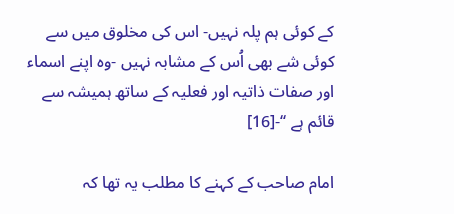کے کوئی ہم پلہ نہیں- اس کی مخلوق میں سے کوئی شے بھی اُس کے مشابہ نہیں -وہ اپنے اسماء اور صفات ذاتیہ اور فعلیہ کے ساتھ ہمیشہ سے قائم ہے ‘‘-[16]

امام صاحب کے کہنے کا مطلب یہ تھا کہ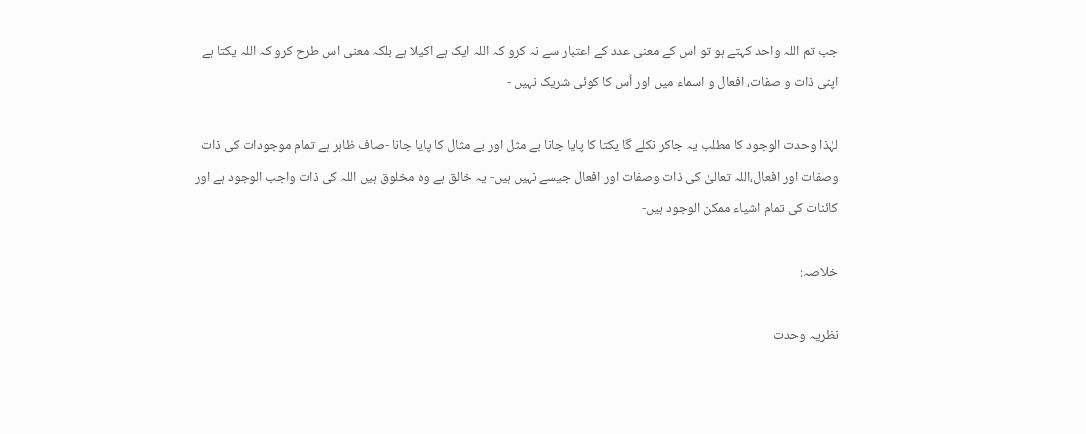جب تم اللہ واحد کہتے ہو تو اس کے معنی عدد کے اعتبار سے نہ کرو کہ اللہ ایک ہے اکیلا ہے بلکہ معنی اس طرح کرو کہ اللہ یکتا ہے اپنی ذات و صفات، افعال و اسماء میں اور اُس کا کوئی شریک نہیں -

لہٰذا وحدت الوجود کا مطلب یہ جاکر نکلے گا یکتا کا پایا جانا بے مثل اور بے مثال کا پایا جانا -صاف ظاہر ہے تمام موجودات کی ذات وصفات اور افعال،اللہ تعالیٰ کی ذات وصفات اور افعال جیسے نہیں ہیں- یہ خالق ہے وہ مخلوق ہیں اللہ کی ذات واجب الوجود ہے اور کائنات کی تمام اشیاء ممکن الوجود ہیں-

خلاصہ:

نظریہ وحدت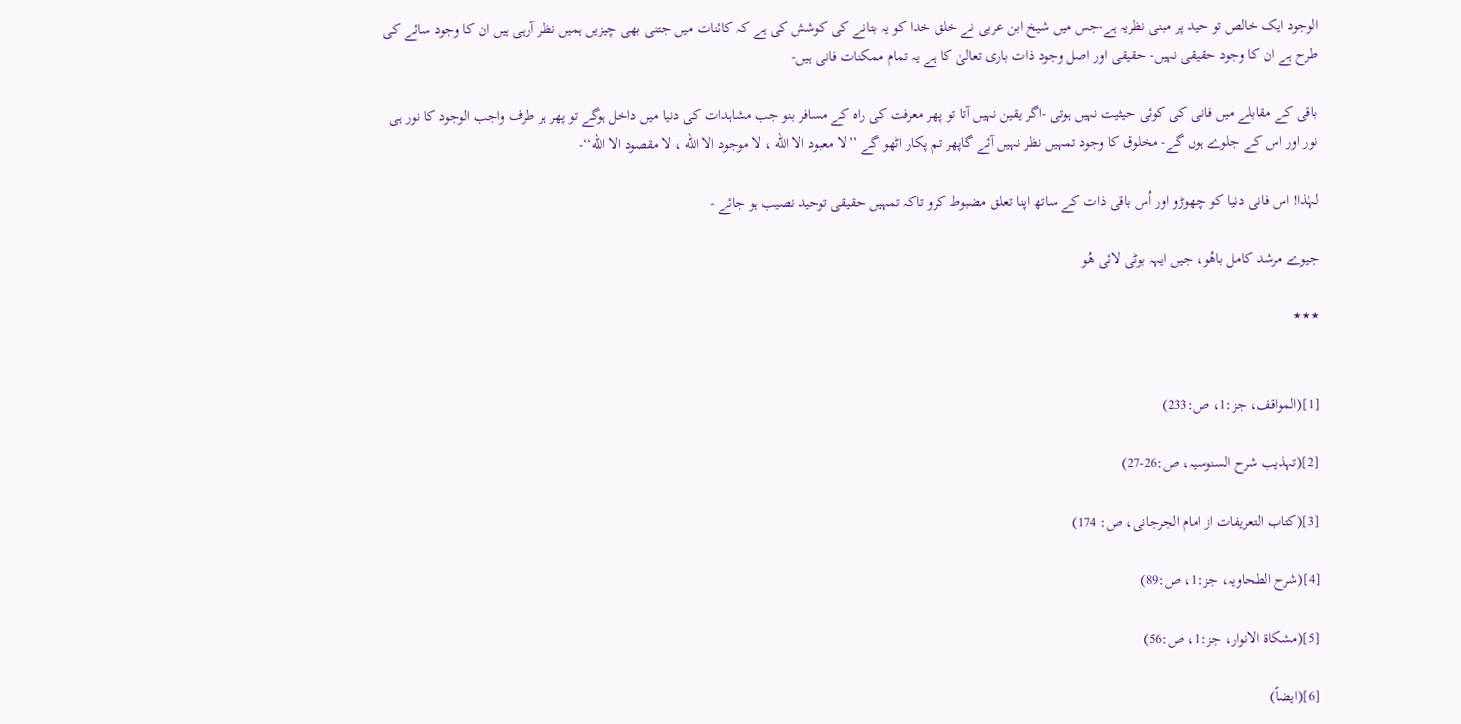الوجود ایک خالص تو حید پر مبنی نظریہ ہے-جس میں شیخ ابن عربی نے خلق خدا کو یہ بتانے کی کوشش کی ہے کہ کائنات میں جتنی بھی چیزیں ہمیں نظر آرہی ہیں ان کا وجود سائے کی طرح ہے ان کا وجود حقیقی نہیں- حقیقی اور اصل وجود ذات باری تعالیٰ کا ہے یہ تمام ممکنات فانی ہیں-

باقی کے مقابلے میں فانی کی کوئی حیثیت نہیں ہوتی -اگر یقین نہیں آتا تو پھر معرفت کی راہ کے مسافر بنو جب مشاہدات کی دنیا میں داخل ہوگے تو پھر ہر طرف واجب الوجود کا نور ہی نور اور اس کے جلوے ہوں گے- مخلوق کا وجود تمہیں نظر نہیں آئے گاپھر تم پکار اٹھو گے ’’لا معبود الا الله ، لا موجود الا الله ، لا مقصود الا الله‘‘-

لہٰذا! اس فانی دنیا کو چھوڑو اور اُس باقی ذات کے ساتھ اپنا تعلق مضبوط کرو تاکہ تمہیں حقیقی توحید نصیب ہو جائے -

جیوے مرشد کامل باھُو، جیں ایہہ بوٹی لائی ھُو

٭٭٭


[1](المواقف، جز:1، ص:233)

[2](تہذیب شرح السنوسیہ، ص:26-27)

[3](کتاب التعریفات از امام الجرجانی، ص: 174)

[4](شرح الطحاویہ، جز:1، ص:89)

[5](مشکاۃ الانوار، جز:1، ص:56)

[6](ایضاً)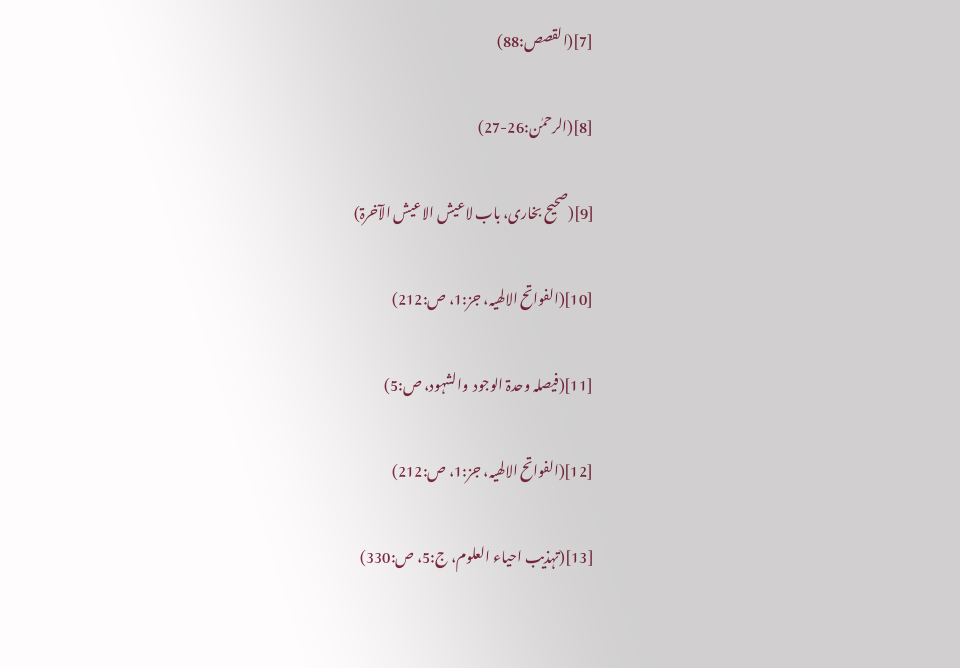[7](القصص:88)

[8](الرحمٰن:26-27)

[9](صحیح بخاری، باب لاعیش الاعیش الآخرۃ)

[10](الفواتح الالھیہ، جز:1، ص:212)

[11](فیصلہ وحدۃ الوجود  والشہود، ص:5)

[12](الفواتح الالھیہ، جز:1، ص:212)

[13](تہذیب احیاء العلوم، ج:5، ص:330)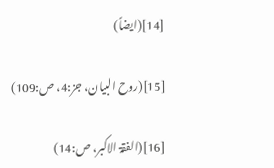[14](ایضاً)

[15](روح البیان، جز:4، ص:109)

[16](الفقۃ الاکبر، ص:14)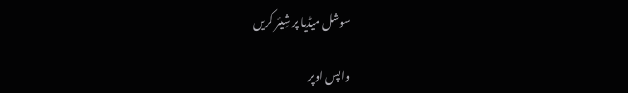سوشل میڈیا پر شِیئر کریں

واپس اوپر